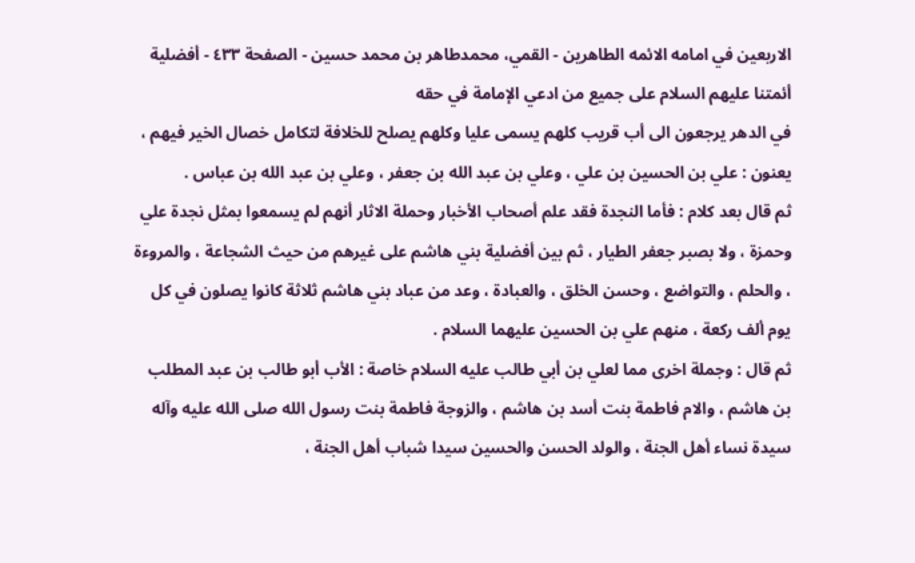الاربعين في امامه الائمه الطاهرين - القمي، محمدطاهر بن محمد حسین - الصفحة ٤٣٣ - أفضلية أئمتنا عليهم السلام على جميع من ادعي الإمامة في حقه
في الدهر يرجعون الى أب قريب كلهم يسمى عليا وكلهم يصلح للخلافة لتكامل خصال الخير فيهم ، يعنون : علي بن الحسين بن علي ، وعلي بن عبد الله بن جعفر ، وعلي بن عبد الله بن عباس .
ثم قال بعد كلام : فأما النجدة فقد علم أصحاب الأخبار وحملة الاثار أنهم لم يسمعوا بمثل نجدة علي وحمزة ، ولا بصبر جعفر الطيار ، ثم بين أفضلية بني هاشم على غيرهم من حيث الشجاعة ، والمروءة ، والحلم ، والتواضع ، وحسن الخلق ، والعبادة ، وعد من عباد بني هاشم ثلاثة كانوا يصلون في كل يوم ألف ركعة ، منهم علي بن الحسين عليهما السلام .
ثم قال : وجملة اخرى مما لعلي بن أبي طالب عليه السلام خاصة : الأب أبو طالب بن عبد المطلب بن هاشم ، والام فاطمة بنت أسد بن هاشم ، والزوجة فاطمة بنت رسول الله صلى الله عليه وآله سيدة نساء أهل الجنة ، والولد الحسن والحسين سيدا شباب أهل الجنة ،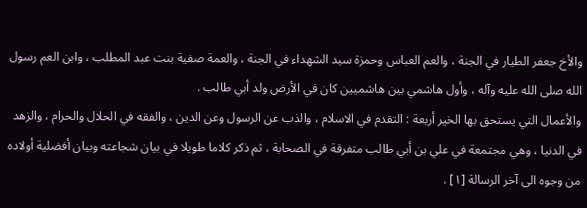والأخ جعفر الطيار في الجنة ، والعم العباس وحمزة سيد الشهداء في الجنة ، والعمة صفية بنت عبد المطلب ، وابن العم رسول الله صلى الله عليه وآله ، وأول هاشمي بين هاشميين كان في الأرض ولد أبي طالب .
والأعمال التي يستحق بها الخير أربعة : التقدم في الاسلام ، والذب عن الرسول وعن الدين ، والفقه في الحلال والحرام ، والزهد في الدنيا ، وهي مجتمعة في علي بن أبي طالب متفرقة في الصحابة ، ثم ذكر كلاما طويلا في بيان شجاعته وبيان أفضلية أولاده من وجوه الى آخر الرسالة [١] .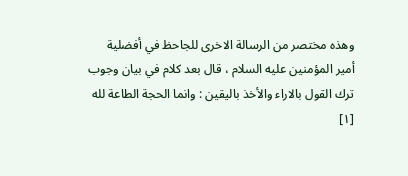وهذه مختصر من الرسالة الاخرى للجاحظ في أفضلية أمير المؤمنين عليه السلام ، قال بعد كلام في بيان وجوب ترك القول بالاراء والأخذ باليقين : وانما الحجة الطاعة لله
[١]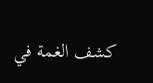كشف الغمة في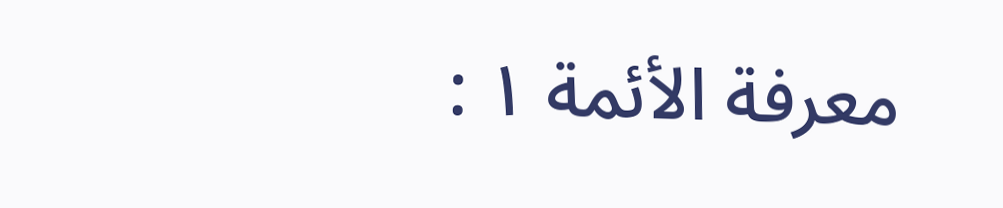معرفة الأئمة ١ :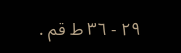٢٩ - ٣٦ ط قم .